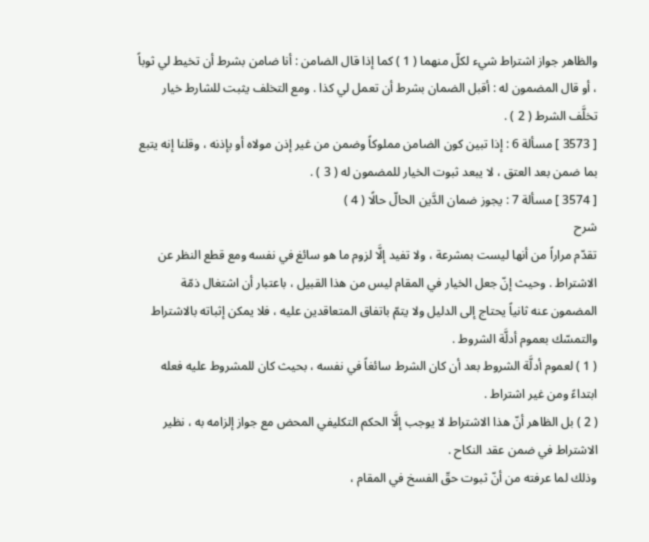والظاهر جواز اشتراط شيء لكلّ منهما ( 1 ) كما إذا قال الضامن : أنا ضامن بشرط أن تخيط لي ثوباً ، أو قال المضمون له : أقبل الضمان بشرط أن تعمل لي كذا . ومع التخلف يثبت للشارط خيار تخلَّف الشرط ( 2 ) .
[ 3573 ] مسألة 6 : إذا تبين كون الضامن مملوكاً وضمن من غير إذن مولاه أو بإذنه ، وقلنا إنه يتبع بما ضمن بعد العتق ، لا يبعد ثبوت الخيار للمضمون له ( 3 ) .
[ 3574 ] مسألة 7 : يجوز ضمان الدَّين الحالّ حالًا ( 4 )
شرح
تقدّم مراراً من أنها ليست بمشرعة ، ولا تفيد إلَّا لزوم ما هو سائغ في نفسه ومع قطع النظر عن الاشتراط . وحيث إنّ جعل الخيار في المقام ليس من هذا القبيل ، باعتبار أن اشتغال ذمّة المضمون عنه ثانياً يحتاج إلى الدليل ولا يتمّ باتفاق المتعاقدين عليه ، فلا يمكن إثباته بالاشتراط والتمسّك بعموم أدلَّة الشروط .
( 1 ) لعموم أدلَّة الشروط بعد أن كان الشرط سائغاً في نفسه ، بحيث كان للمشروط عليه فعله ابتداءً ومن غير اشتراط .
( 2 ) بل الظاهر أنّ هذا الاشتراط لا يوجب إلَّا الحكم التكليفي المحض مع جواز إلزامه به ، نظير الاشتراط في ضمن عقد النكاح .
وذلك لما عرفته من أنّ ثبوت حقّ الفسخ في المقام ،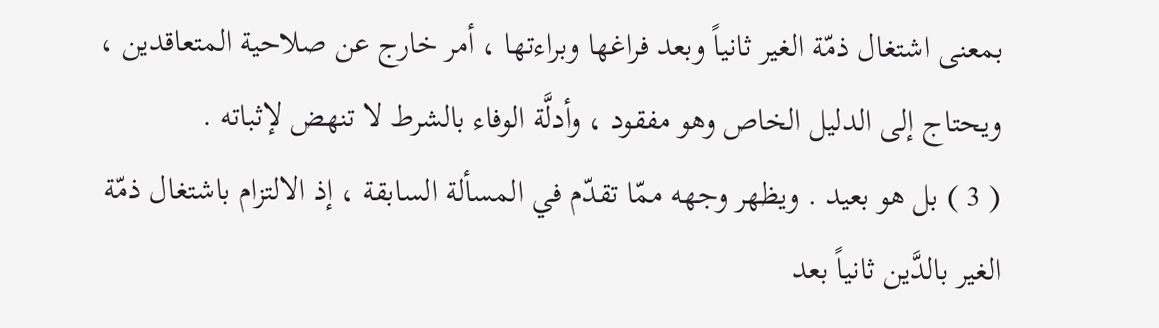بمعنى اشتغال ذمّة الغير ثانياً وبعد فراغها وبراءتها ، أمر خارج عن صلاحية المتعاقدين ، ويحتاج إلى الدليل الخاص وهو مفقود ، وأدلَّة الوفاء بالشرط لا تنهض لإثباته .
( 3 ) بل هو بعيد . ويظهر وجهه ممّا تقدّم في المسألة السابقة ، إذ الالتزام باشتغال ذمّة الغير بالدَّين ثانياً بعد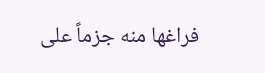فراغها منه جزماً على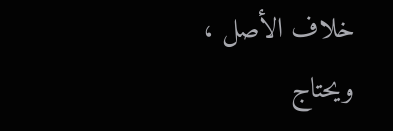خلاف الأصل ، ويحتاج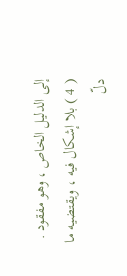إلى الدليل الخاص ، وهو مفقود .
( 4 ) بلا إشكال فيه ، ويقتضيه ما دلّ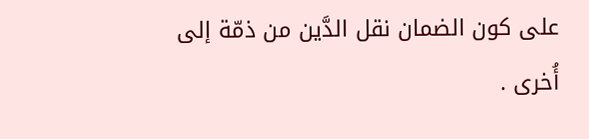على كون الضمان نقل الدَّين من ذمّة إلى أُخرى .